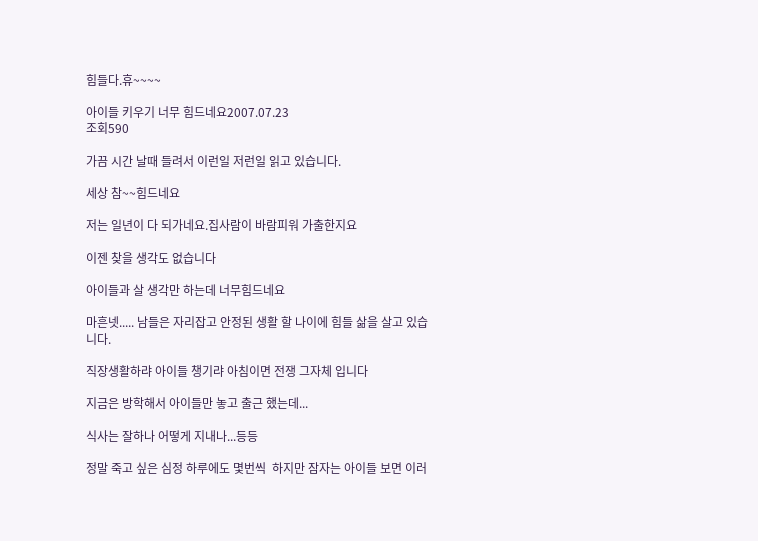힘들다.휴~~~~

아이들 키우기 너무 힘드네요2007.07.23
조회590

가끔 시간 날때 들려서 이런일 저런일 읽고 있습니다.

세상 참~~힘드네요

저는 일년이 다 되가네요.집사람이 바람피워 가출한지요

이젠 찾을 생각도 없습니다

아이들과 살 생각만 하는데 너무힘드네요

마흔넷..... 남들은 자리잡고 안정된 생활 할 나이에 힘들 삶을 살고 있습니다.

직장생활하랴 아이들 챙기랴 아침이면 전쟁 그자체 입니다

지금은 방학해서 아이들만 놓고 출근 했는데...

식사는 잘하나 어떻게 지내나...등등

정말 죽고 싶은 심정 하루에도 몇번씩  하지만 잠자는 아이들 보면 이러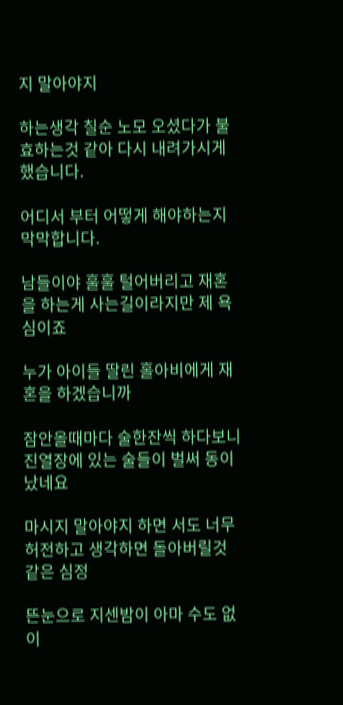지 말아야지

하는생각 칠순 노모 오셨다가 불효하는것 같아 다시 내려가시게 했습니다.

어디서 부터 어떻게 해야하는지 막막합니다.

남들이야 훌훌 털어버리고 재혼을 하는게 사는길이라지만 제 욕심이죠

누가 아이들 딸린 홀아비에게 재혼을 하겠습니까

잠안올때마다 술한잔씩 하다보니 진열장에 있는 술들이 벌써 동이났네요

마시지 말아야지 하면 서도 너무 허전하고 생각하면 돌아버릴것 같은 심정

뜬눈으로 지센밤이 아마 수도 없이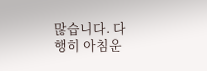많습니다. 다행히 아침운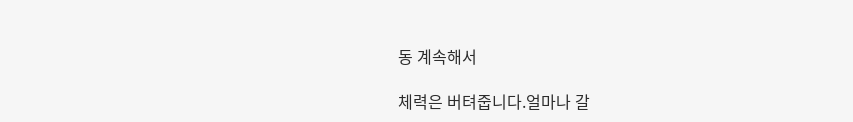동 계속해서

체력은 버텨줍니다.얼마나 갈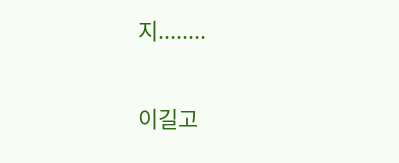지........

이길고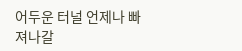어두운 터널 언제나 빠져나갈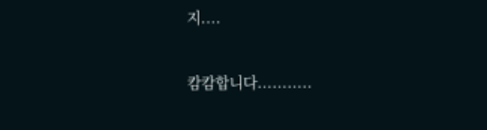지....

캄캄합니다...........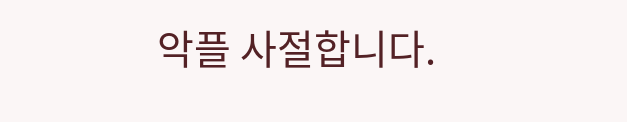악플 사절합니다.